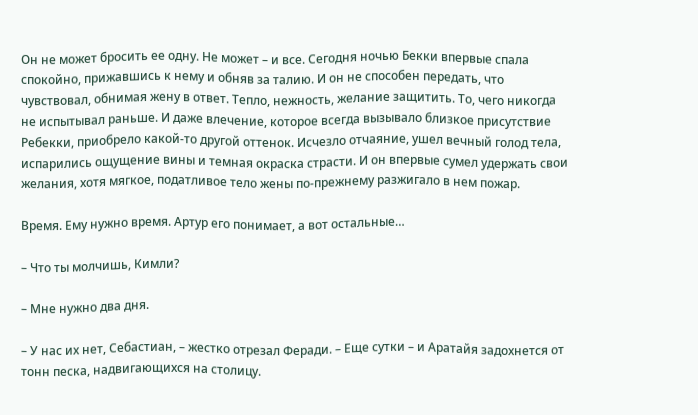Он не может бросить ее одну. Не может – и все. Сегодня ночью Бекки впервые спала спокойно, прижавшись к нему и обняв за талию. И он не способен передать, что чувствовал, обнимая жену в ответ. Тепло, нежность, желание защитить. То, чего никогда не испытывал раньше. И даже влечение, которое всегда вызывало близкое присутствие Ребекки, приобрело какой-то другой оттенок. Исчезло отчаяние, ушел вечный голод тела, испарились ощущение вины и темная окраска страсти. И он впервые сумел удержать свои желания, хотя мягкое, податливое тело жены по-прежнему разжигало в нем пожар.

Время. Ему нужно время. Артур его понимает, а вот остальные…

– Что ты молчишь, Кимли?

– Мне нужно два дня.

– У нас их нет, Себастиан, – жестко отрезал Феради. – Еще сутки – и Аратайя задохнется от тонн песка, надвигающихся на столицу.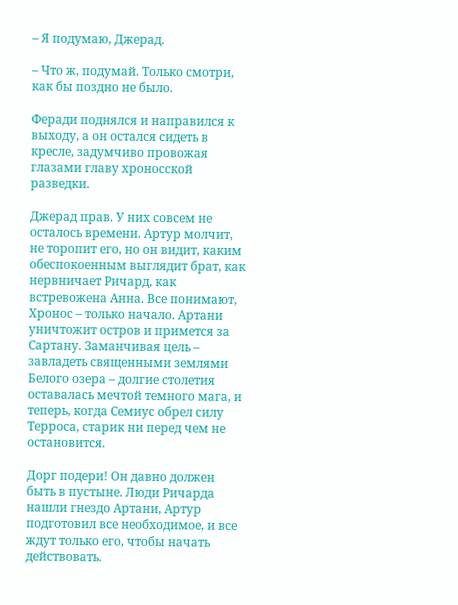– Я подумаю, Джерад.

– Что ж, подумай. Только смотри, как бы поздно не было.

Феради поднялся и направился к выходу, а он остался сидеть в кресле, задумчиво провожая глазами главу хроносской разведки.

Джерад прав. У них совсем не осталось времени. Артур молчит, не торопит его, но он видит, каким обеспокоенным выглядит брат, как нервничает Ричард, как встревожена Анна. Все понимают, Хронос – только начало. Артани уничтожит остров и примется за Сартану. Заманчивая цель – завладеть священными землями Белого озера – долгие столетия оставалась мечтой темного мага, и теперь, когда Семиус обрел силу Терроса, старик ни перед чем не остановится.

Дорг подери! Он давно должен быть в пустыне. Люди Ричарда нашли гнездо Артани, Артур подготовил все необходимое, и все ждут только его, чтобы начать действовать.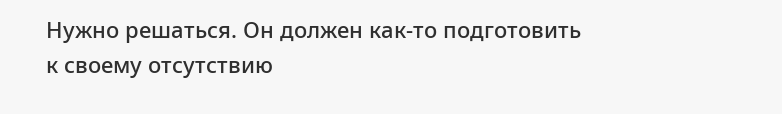Нужно решаться. Он должен как-то подготовить к своему отсутствию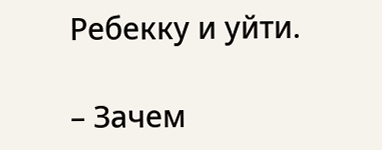Ребекку и уйти.

– Зачем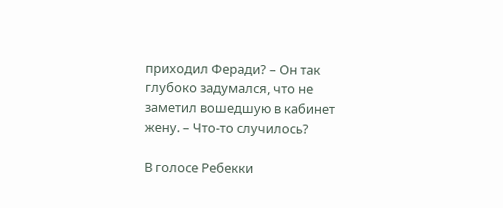приходил Феради? – Он так глубоко задумался, что не заметил вошедшую в кабинет жену. – Что-то случилось?

В голосе Ребекки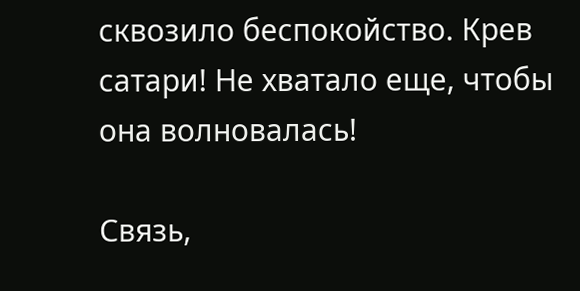сквозило беспокойство. Крев сатари! Не хватало еще, чтобы она волновалась!

Связь,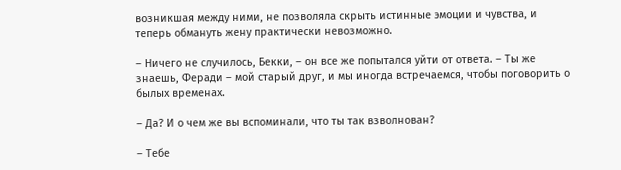возникшая между ними, не позволяла скрыть истинные эмоции и чувства, и теперь обмануть жену практически невозможно.

– Ничего не случилось, Бекки, – он все же попытался уйти от ответа. – Ты же знаешь, Феради – мой старый друг, и мы иногда встречаемся, чтобы поговорить о былых временах.

– Да? И о чем же вы вспоминали, что ты так взволнован?

– Тебе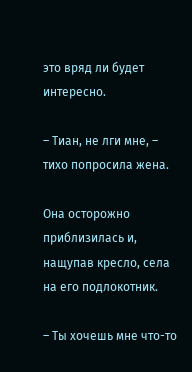это вряд ли будет интересно.

– Тиан, не лги мне, – тихо попросила жена.

Она осторожно приблизилась и, нащупав кресло, села на его подлокотник.

– Ты хочешь мне что-то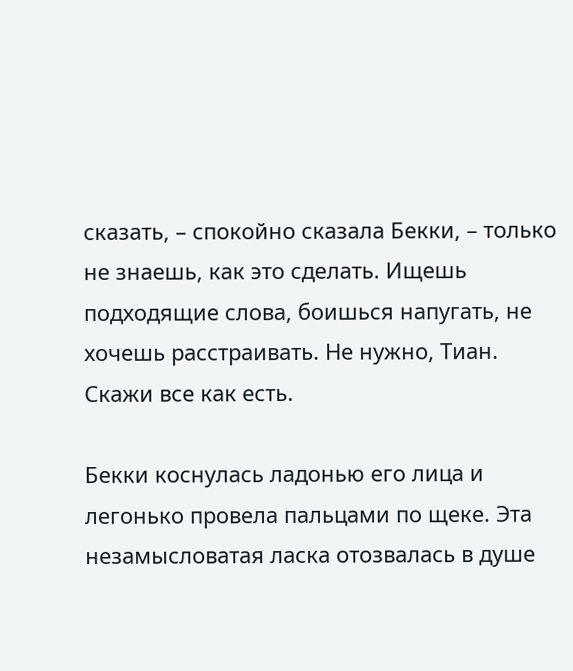сказать, – спокойно сказала Бекки, – только не знаешь, как это сделать. Ищешь подходящие слова, боишься напугать, не хочешь расстраивать. Не нужно, Тиан. Скажи все как есть.

Бекки коснулась ладонью его лица и легонько провела пальцами по щеке. Эта незамысловатая ласка отозвалась в душе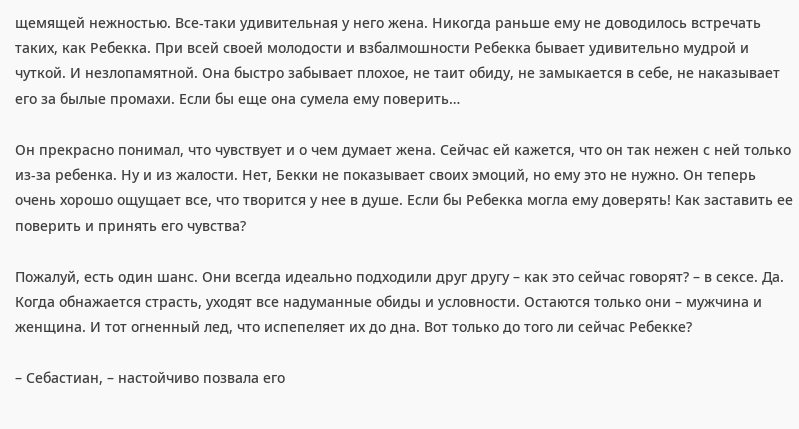щемящей нежностью. Все-таки удивительная у него жена. Никогда раньше ему не доводилось встречать таких, как Ребекка. При всей своей молодости и взбалмошности Ребекка бывает удивительно мудрой и чуткой. И незлопамятной. Она быстро забывает плохое, не таит обиду, не замыкается в себе, не наказывает его за былые промахи. Если бы еще она сумела ему поверить…

Он прекрасно понимал, что чувствует и о чем думает жена. Сейчас ей кажется, что он так нежен с ней только из-за ребенка. Ну и из жалости. Нет, Бекки не показывает своих эмоций, но ему это не нужно. Он теперь очень хорошо ощущает все, что творится у нее в душе. Если бы Ребекка могла ему доверять! Как заставить ее поверить и принять его чувства?

Пожалуй, есть один шанс. Они всегда идеально подходили друг другу – как это сейчас говорят? – в сексе. Да. Когда обнажается страсть, уходят все надуманные обиды и условности. Остаются только они – мужчина и женщина. И тот огненный лед, что испепеляет их до дна. Вот только до того ли сейчас Ребекке?

– Себастиан, – настойчиво позвала его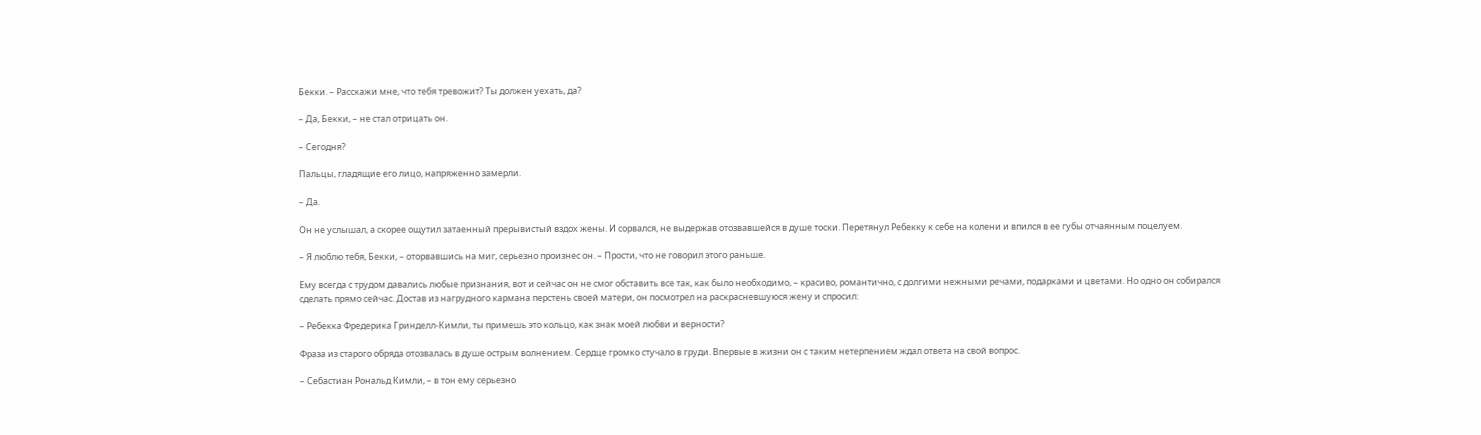Бекки. – Расскажи мне, что тебя тревожит? Ты должен уехать, да?

– Да, Бекки, – не стал отрицать он.

– Сегодня?

Пальцы, гладящие его лицо, напряженно замерли.

– Да.

Он не услышал, а скорее ощутил затаенный прерывистый вздох жены. И сорвался, не выдержав отозвавшейся в душе тоски. Перетянул Ребекку к себе на колени и впился в ее губы отчаянным поцелуем.

– Я люблю тебя, Бекки, – оторвавшись на миг, серьезно произнес он. – Прости, что не говорил этого раньше.

Ему всегда с трудом давались любые признания, вот и сейчас он не смог обставить все так, как было необходимо, – красиво, романтично, с долгими нежными речами, подарками и цветами. Но одно он собирался сделать прямо сейчас. Достав из нагрудного кармана перстень своей матери, он посмотрел на раскрасневшуюся жену и спросил:

– Ребекка Фредерика Гринделл-Кимли, ты примешь это кольцо, как знак моей любви и верности?

Фраза из старого обряда отозвалась в душе острым волнением. Сердце громко стучало в груди. Впервые в жизни он с таким нетерпением ждал ответа на свой вопрос.

– Себастиан Рональд Кимли, – в тон ему серьезно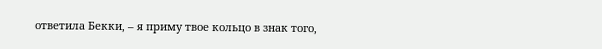ответила Бекки, – я приму твое кольцо в знак того,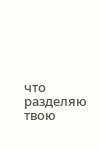что разделяю твою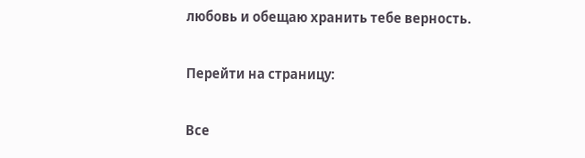любовь и обещаю хранить тебе верность.

Перейти на страницу:

Все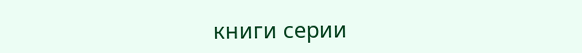книги серии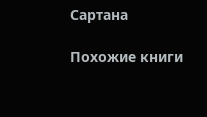Сартана

Похожие книги